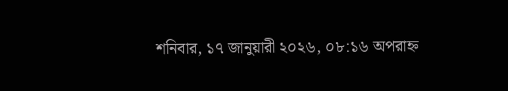শনিবার, ১৭ জানুয়ারী ২০২৬, ০৮:১৬ অপরাহ্ন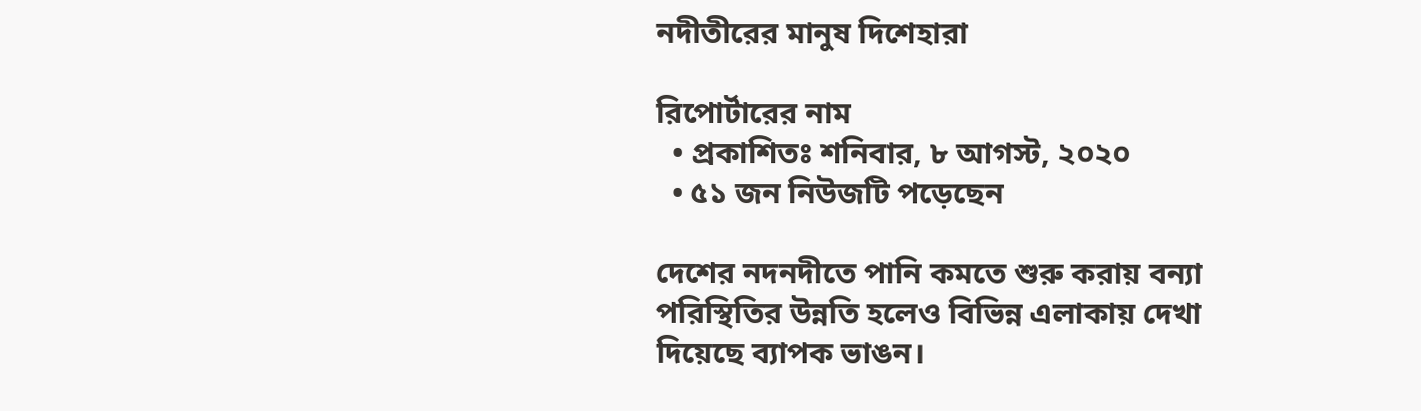নদীতীরের মানুষ দিশেহারা

রিপোর্টারের নাম
  • প্রকাশিতঃ শনিবার, ৮ আগস্ট, ২০২০
  • ৫১ জন নিউজটি পড়েছেন

দেশের নদনদীতে পানি কমতে শুরু করায় বন্যা পরিস্থিতির উন্নতি হলেও বিভিন্ন এলাকায় দেখা দিয়েছে ব্যাপক ভাঙন।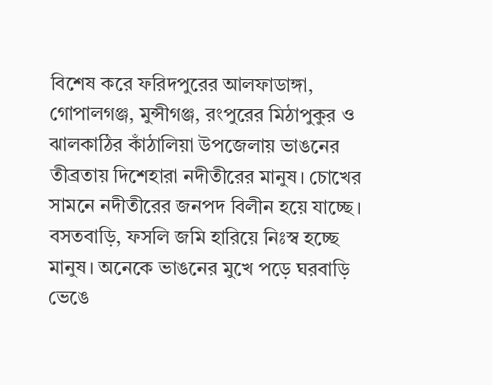বিশেষ করে ফরিদপুরের আলফাডাঙ্গা, গোপালগঞ্জ, মুন্সীগঞ্জ, রংপুরের মিঠাপুকুর ও ঝালকাঠির কাঁঠালিয়া উপজেলায় ভাঙনের তীব্রতায় দিশেহারা নদীতীরের মানুষ। চোখের সামনে নদীতীরের জনপদ বিলীন হয়ে যাচ্ছে। বসতবাড়ি, ফসলি জমি হারিয়ে নিঃস্ব হচ্ছে মানুষ। অনেকে ভাঙনের মুখে পড়ে ঘরবাড়ি ভেঙে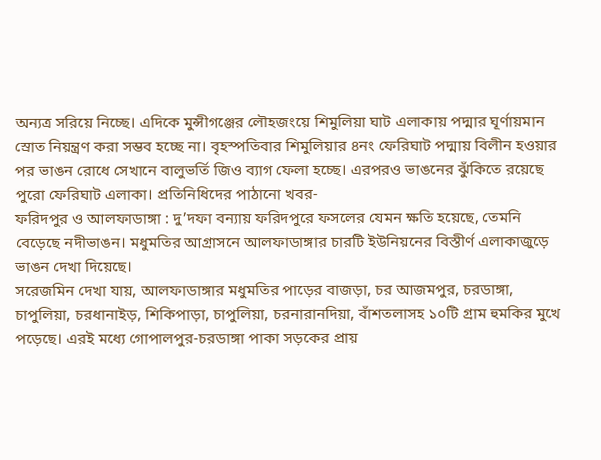অন্যত্র সরিয়ে নিচ্ছে। এদিকে মুন্সীগঞ্জের লৌহজংয়ে শিমুলিয়া ঘাট এলাকায় পদ্মার ঘূর্ণায়মান স্রোত নিয়ন্ত্রণ করা সম্ভব হচ্ছে না। বৃহস্পতিবার শিমুলিয়ার ৪নং ফেরিঘাট পদ্মায় বিলীন হওয়ার পর ভাঙন রোধে সেখানে বালুভর্তি জিও ব্যাগ ফেলা হচ্ছে। এরপরও ভাঙনের ঝুঁকিতে রয়েছে পুরো ফেরিঘাট এলাকা। প্রতিনিধিদের পাঠানো খবর-
ফরিদপুর ও আলফাডাঙ্গা : দু’দফা বন্যায় ফরিদপুরে ফসলের যেমন ক্ষতি হয়েছে, তেমনি বেড়েছে নদীভাঙন। মধুমতির আগ্রাসনে আলফাডাঙ্গার চারটি ইউনিয়নের বিস্তীর্ণ এলাকাজুড়ে ভাঙন দেখা দিয়েছে।
সরেজমিন দেখা যায়, আলফাডাঙ্গার মধুমতির পাড়ের বাজড়া, চর আজমপুর, চরডাঙ্গা, চাপুলিয়া, চরধানাইড়, শিকিপাড়া, চাপুলিয়া, চরনারানদিয়া, বাঁশতলাসহ ১০টি গ্রাম হুমকির মুখে পড়েছে। এরই মধ্যে গোপালপুর-চরডাঙ্গা পাকা সড়কের প্রায়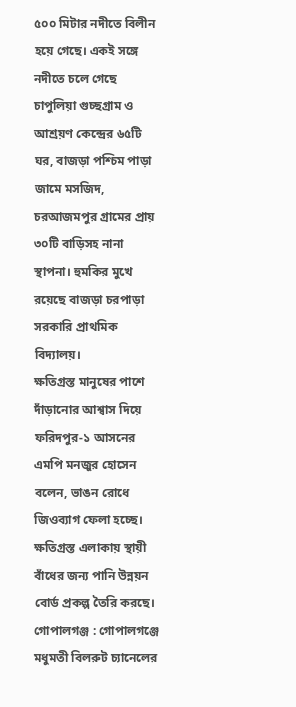৫০০ মিটার নদীতে বিলীন হয়ে গেছে। একই সঙ্গে নদীতে চলে গেছে চাপুলিয়া গুচ্ছগ্রাম ও আশ্রয়ণ কেন্দ্রের ৬৫টি ঘর, বাজড়া পশ্চিম পাড়া জামে মসজিদ, চরআজমপুর গ্রামের প্রায় ৩০টি বাড়িসহ নানা স্থাপনা। হুমকির মুখে রয়েছে বাজড়া চরপাড়া সরকারি প্রাথমিক বিদ্যালয়।
ক্ষতিগ্রস্ত মানুষের পাশে দাঁড়ানোর আশ্বাস দিয়ে ফরিদপুর-১ আসনের এমপি মনজুর হোসেন বলেন, ভাঙন রোধে জিওব্যাগ ফেলা হচ্ছে। ক্ষতিগ্রস্ত এলাকায় স্থায়ী বাঁধের জন্য পানি উন্নয়ন বোর্ড প্রকল্প তৈরি করছে।
গোপালগঞ্জ : গোপালগঞ্জে মধুমতী বিলরুট চ্যানেলের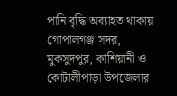পানি বৃদ্ধি অব্যাহত থাকায় গোপালগঞ্জ সদর, মুকসুদপুর, কাশিয়ানী ও কোটালীপাড়া উপজেলার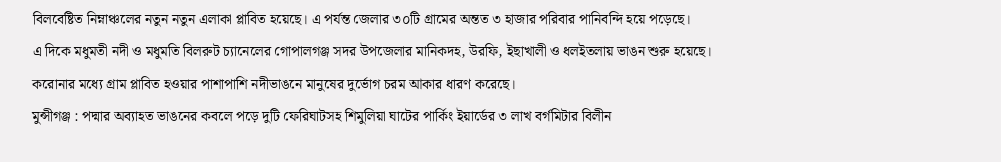বিলবেষ্টিত নিম্নাঞ্চলের নতুন নতুন এলাকা প্লাবিত হয়েছে। এ পর্যন্ত জেলার ৩০টি গ্রামের অন্তত ৩ হাজার পরিবার পানিবন্দি হয়ে পড়েছে।
এ দিকে মধুমতী নদী ও মধুমতি বিলরুট চ্যানেলের গোপালগঞ্জ সদর উপজেলার মানিকদহ, উরফি, ইছাখালী ও ধলইতলায় ভাঙন শুরু হয়েছে। করোনার মধ্যে গ্রাম প্লাবিত হওয়ার পাশাপাশি নদীভাঙনে মানুষের দুর্ভোগ চরম আকার ধারণ করেছে।
মুন্সীগঞ্জ : পদ্মার অব্যাহত ভাঙনের কবলে পড়ে দুটি ফেরিঘাটসহ শিমুলিয়া ঘাটের পার্কিং ইয়ার্ডের ৩ লাখ বর্গমিটার বিলীন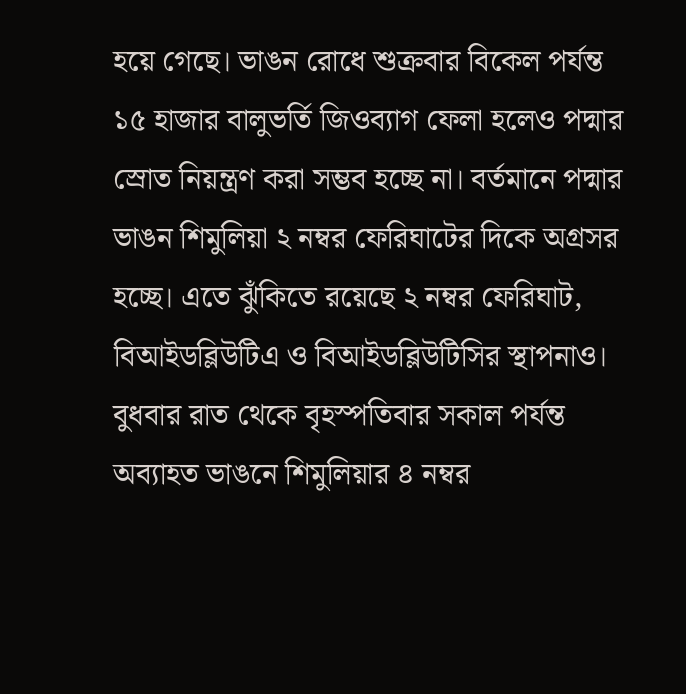হয়ে গেছে। ভাঙন রোধে শুক্রবার বিকেল পর্যন্ত ১৫ হাজার বালুভর্তি জিওব্যাগ ফেলা হলেও পদ্মার স্রোত নিয়ন্ত্রণ করা সম্ভব হচ্ছে না। বর্তমানে পদ্মার ভাঙন শিমুলিয়া ২ নম্বর ফেরিঘাটের দিকে অগ্রসর হচ্ছে। এতে ঝুঁকিতে রয়েছে ২ নম্বর ফেরিঘাট, বিআইডব্লিউটিএ ও বিআইডব্লিউটিসির স্থাপনাও। বুধবার রাত থেকে বৃহস্পতিবার সকাল পর্যন্ত অব্যাহত ভাঙনে শিমুলিয়ার ৪ নম্বর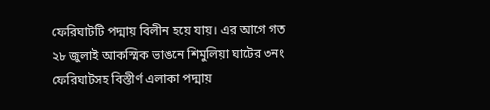ফেরিঘাটটি পদ্মায় বিলীন হয়ে যায়। এর আগে গত ২৮ জুলাই আকস্মিক ভাঙনে শিমুলিয়া ঘাটের ৩নং ফেরিঘাটসহ বিস্তীর্ণ এলাকা পদ্মায়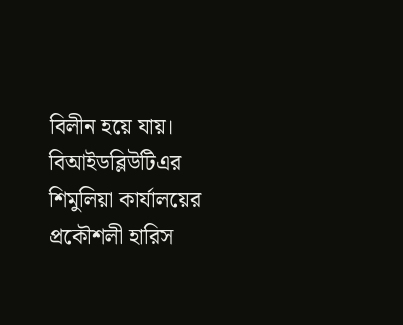বিলীন হয়ে যায়।
বিআইডব্লিউটিএর শিমুলিয়া কার্যালয়ের প্রকৌশলী হারিস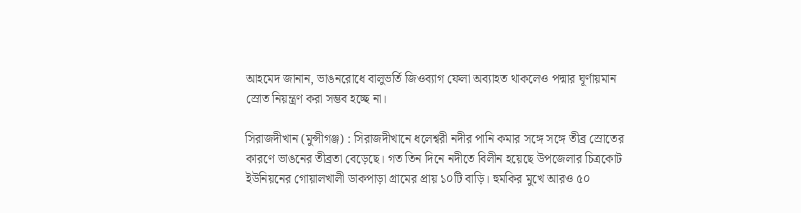আহমেদ জানান, ভাঙনরোধে বালুভর্তি জিওব্যাগ ফেলা অব্যাহত থাকলেও পদ্মার ঘূর্ণায়মান স্রোত নিয়ন্ত্রণ করা সম্ভব হচ্ছে না।

সিরাজদীখান (মুন্সীগঞ্জ) : সিরাজদীখানে ধলেশ্বরী নদীর পানি কমার সঙ্গে সঙ্গে তীব্র স্রোতের কারণে ভাঙনের তীব্রতা বেড়েছে। গত তিন দিনে নদীতে বিলীন হয়েছে উপজেলার চিত্রকোট ইউনিয়নের গোয়ালখালী ডাকপাড়া গ্রামের প্রায় ১০টি বাড়ি। হুমকির মুখে আরও ৫০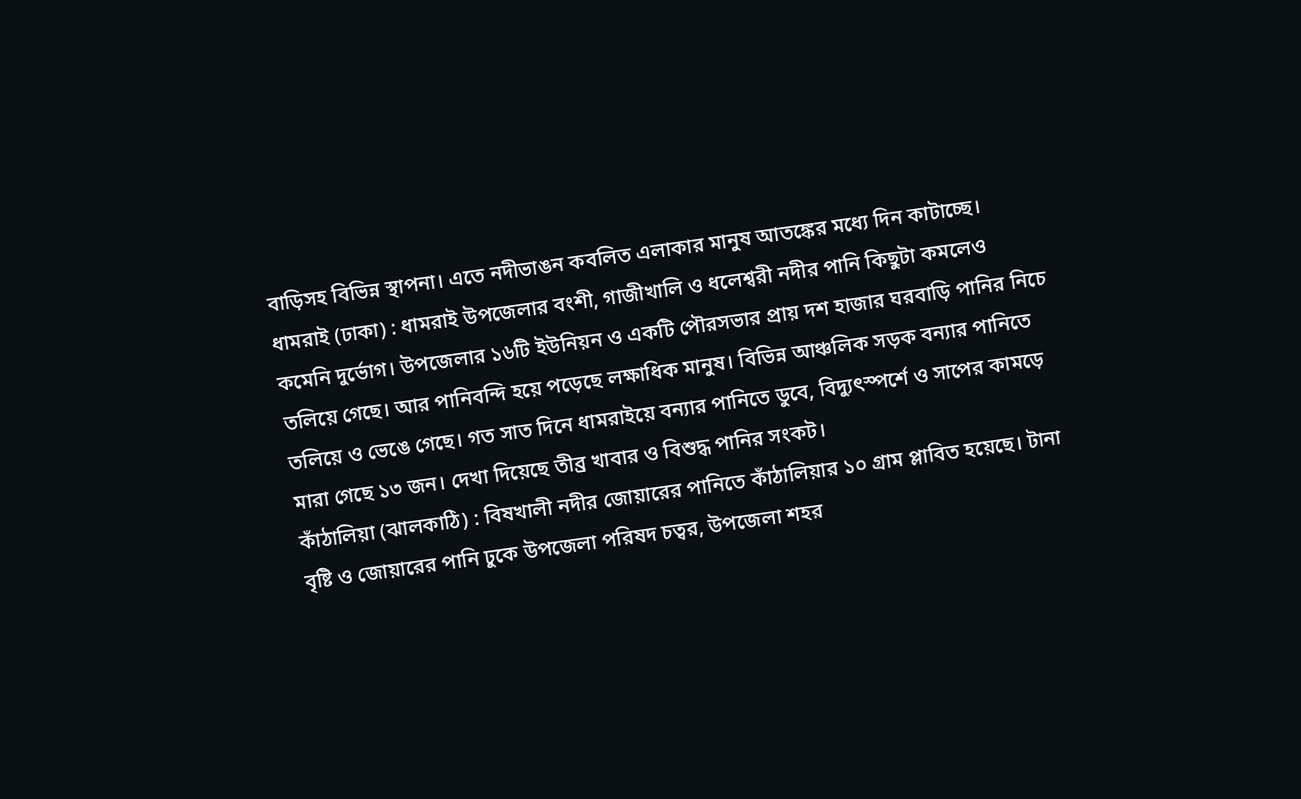বাড়িসহ বিভিন্ন স্থাপনা। এতে নদীভাঙন কবলিত এলাকার মানুষ আতঙ্কের মধ্যে দিন কাটাচ্ছে।
ধামরাই (ঢাকা) : ধামরাই উপজেলার বংশী, গাজীখালি ও ধলেশ্বরী নদীর পানি কিছুটা কমলেও কমেনি দুর্ভোগ। উপজেলার ১৬টি ইউনিয়ন ও একটি পৌরসভার প্রায় দশ হাজার ঘরবাড়ি পানির নিচে তলিয়ে গেছে। আর পানিবন্দি হয়ে পড়েছে লক্ষাধিক মানুষ। বিভিন্ন আঞ্চলিক সড়ক বন্যার পানিতে তলিয়ে ও ভেঙে গেছে। গত সাত দিনে ধামরাইয়ে বন্যার পানিতে ডুবে, বিদ্যুৎস্পর্শে ও সাপের কামড়ে মারা গেছে ১৩ জন। দেখা দিয়েছে তীব্র খাবার ও বিশুদ্ধ পানির সংকট।
কাঁঠালিয়া (ঝালকাঠি) : বিষখালী নদীর জোয়ারের পানিতে কাঁঠালিয়ার ১০ গ্রাম প্লাবিত হয়েছে। টানা বৃষ্টি ও জোয়ারের পানি ঢুকে উপজেলা পরিষদ চত্বর, উপজেলা শহর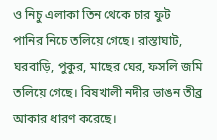ও নিচু এলাকা তিন থেকে চার ফুট পানির নিচে তলিয়ে গেছে। রাস্তাঘাট, ঘরবাড়ি, পুকুর, মাছের ঘের, ফসলি জমি তলিয়ে গেছে। বিষখালী নদীর ভাঙন তীব্র আকার ধারণ করেছে।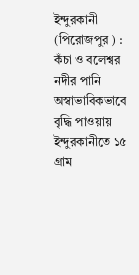ইন্দুরকানী (পিরোজপুর ) : কঁচা ও বলেশ্বর নদীর পানি অস্বাভাবিকভাবে বৃদ্ধি পাওয়ায় ইন্দুরকানীতে ১৫ গ্রাম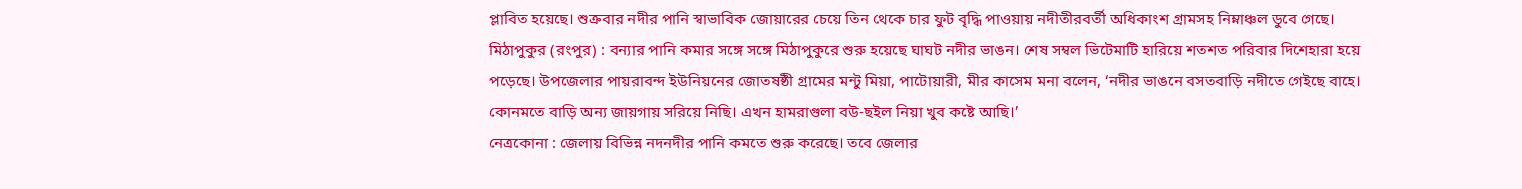প্লাবিত হয়েছে। শুক্রবার নদীর পানি স্বাভাবিক জোয়ারের চেয়ে তিন থেকে চার ফুট বৃদ্ধি পাওয়ায় নদীতীরবর্তী অধিকাংশ গ্রামসহ নিম্নাঞ্চল ডুবে গেছে।
মিঠাপুকুর (রংপুর) : বন্যার পানি কমার সঙ্গে সঙ্গে মিঠাপুকুরে শুরু হয়েছে ঘাঘট নদীর ভাঙন। শেষ সম্বল ভিটেমাটি হারিয়ে শতশত পরিবার দিশেহারা হয়ে পড়েছে। উপজেলার পায়রাবন্দ ইউনিয়নের জোতষষ্ঠী গ্রামের মন্টু মিয়া, পাটোয়ারী, মীর কাসেম মনা বলেন, ‘নদীর ভাঙনে বসতবাড়ি নদীতে গেইছে বাহে। কোনমতে বাড়ি অন্য জায়গায় সরিয়ে নিছি। এখন হামরাগুলা বউ-ছইল নিয়া খুব কষ্টে আছি।’
নেত্রকোনা : জেলায় বিভিন্ন নদনদীর পানি কমতে শুরু করেছে। তবে জেলার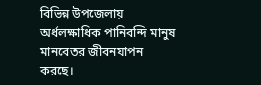বিভিন্ন উপজেলায় অর্ধলক্ষাধিক পানিবন্দি মানুষ মানবেতর জীবনযাপন করছে।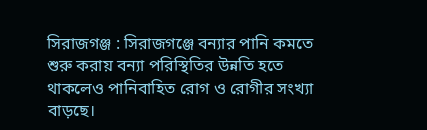সিরাজগঞ্জ : সিরাজগঞ্জে বন্যার পানি কমতে শুরু করায় বন্যা পরিস্থিতির উন্নতি হতে থাকলেও পানিবাহিত রোগ ও রোগীর সংখ্যা বাড়ছে।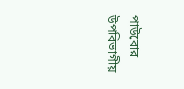পাউবোর উপবিভাগীয়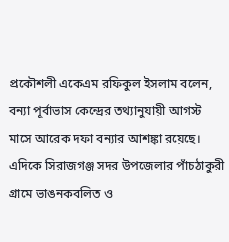প্রকৌশলী একেএম রফিকুল ইসলাম বলেন, বন্যা পূর্বাভাস কেন্দ্রের তথ্যানুযায়ী আগস্ট মাসে আরেক দফা বন্যার আশঙ্কা রয়েছে। এদিকে সিরাজগঞ্জ সদর উপজেলার পাঁচঠাকুরী গ্রামে ভাঙনকবলিত ও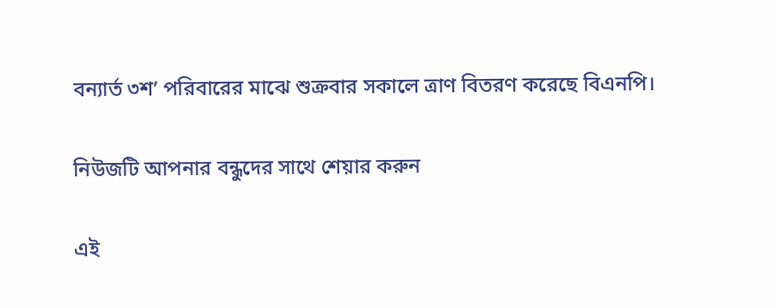বন্যার্ত ৩শ’ পরিবারের মাঝে শুক্রবার সকালে ত্রাণ বিতরণ করেছে বিএনপি।

নিউজটি আপনার বন্ধুদের সাথে শেয়ার করুন

এই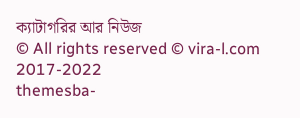ক্যাটাগরির আর নিউজ
© All rights reserved © vira-l.com 2017-2022
themesba-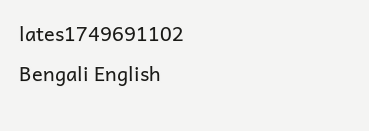lates1749691102
Bengali English